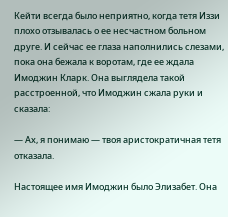Кейти всегда было неприятно, когда тетя Иззи плохо отзывалась о ее несчастном больном друге. И сейчас ее глаза наполнились слезами, пока она бежала к воротам, где ее ждала Имоджин Кларк. Она выглядела такой расстроенной, что Имоджин сжала руки и сказала:

— Ах, я понимаю — твоя аристократичная тетя отказала.

Настоящее имя Имоджин было Элизабет. Она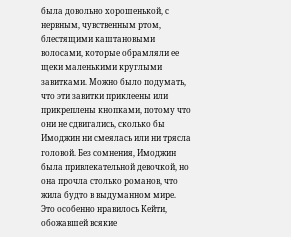была довольно хорошенькой, с нервным, чувственным ртом, блестящими каштановыми волосами, которые обрамляли ее щеки маленькими круглыми завитками. Можно было подумать, что эти завитки приклеены или прикреплены кнопками, потому что они не сдвигались, сколько бы Имоджин ни смеялась или ни трясла головой. Без сомнения, Имоджин была привлекательной девочкой, но она прочла столько романов, что жила будто в выдуманном мире. Это особенно нравилось Кейти, обожавшей всякие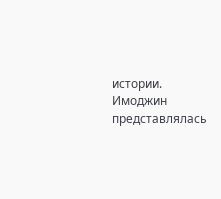истории. Имоджин представлялась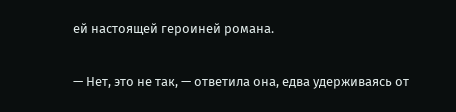ей настоящей героиней романа.

— Нет, это не так, — ответила она, едва удерживаясь от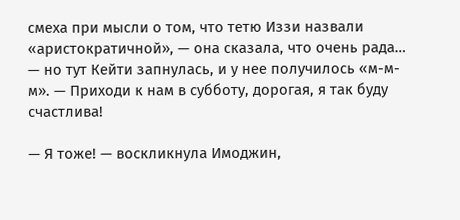смеха при мысли о том, что тетю Иззи назвали «аристократичной», — она сказала, что очень рада… — но тут Кейти запнулась, и у нее получилось «м-м-м». — Приходи к нам в субботу, дорогая, я так буду счастлива!

— Я тоже! — воскликнула Имоджин,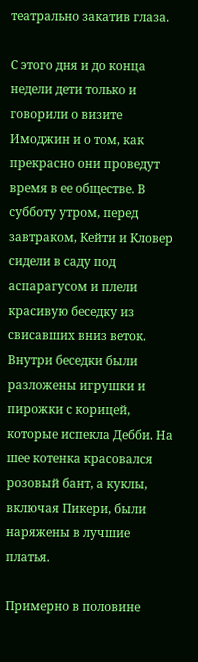театрально закатив глаза.

С этого дня и до конца недели дети только и говорили о визите Имоджин и о том, как прекрасно они проведут время в ее обществе. В субботу утром, перед завтраком, Кейти и Кловер сидели в саду под аспарагусом и плели красивую беседку из свисавших вниз веток. Внутри беседки были разложены игрушки и пирожки с корицей, которые испекла Дебби. На шее котенка красовался розовый бант, а куклы, включая Пикери, были наряжены в лучшие платья.

Примерно в половине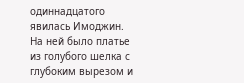одиннадцатого явилась Имоджин. На ней было платье из голубого шелка с глубоким вырезом и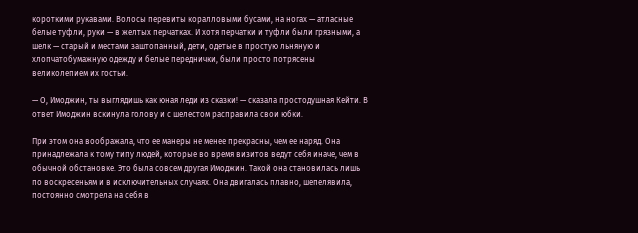короткими рукавами. Волосы перевиты коралловыми бусами, на ногах — атласные белые туфли, руки — в желтых перчатках. И хотя перчатки и туфли были грязными, а шелк — старый и местами заштопанный, дети, одетые в простую льняную и хлопчатобумажную одежду и белые переднички, были просто потрясены великолепием их гостьи.

— О, Имоджин, ты выглядишь как юная леди из сказки! — сказала простодушная Кейти. В ответ Имоджин вскинула голову и с шелестом расправила свои юбки.

При этом она воображала, что ее манеры не менее прекрасны, чем ее наряд. Она принадлежала к тому типу людей, которые во время визитов ведут себя иначе, чем в обычной обстановке. Это была совсем другая Имоджин. Такой она становилась лишь по воскресеньям и в исключительных случаях. Она двигалась плавно, шепелявила, постоянно смотрела на себя в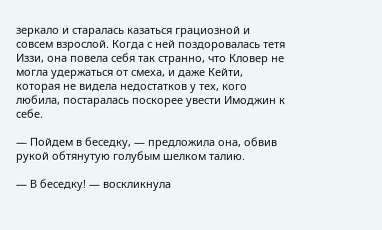зеркало и старалась казаться грациозной и совсем взрослой. Когда с ней поздоровалась тетя Иззи, она повела себя так странно, что Кловер не могла удержаться от смеха, и даже Кейти, которая не видела недостатков у тех, кого любила, постаралась поскорее увести Имоджин к себе.

— Пойдем в беседку, — предложила она, обвив рукой обтянутую голубым шелком талию.

— В беседку! — воскликнула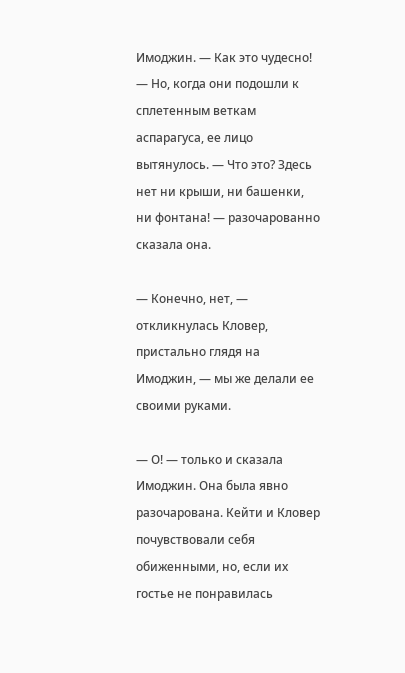Имоджин. — Как это чудесно! — Но, когда они подошли к сплетенным веткам аспарагуса, ее лицо вытянулось. — Что это? Здесь нет ни крыши, ни башенки, ни фонтана! — разочарованно сказала она.

— Конечно, нет, — откликнулась Кловер, пристально глядя на Имоджин, — мы же делали ее своими руками.

— О! — только и сказала Имоджин. Она была явно разочарована. Кейти и Кловер почувствовали себя обиженными, но, если их гостье не понравилась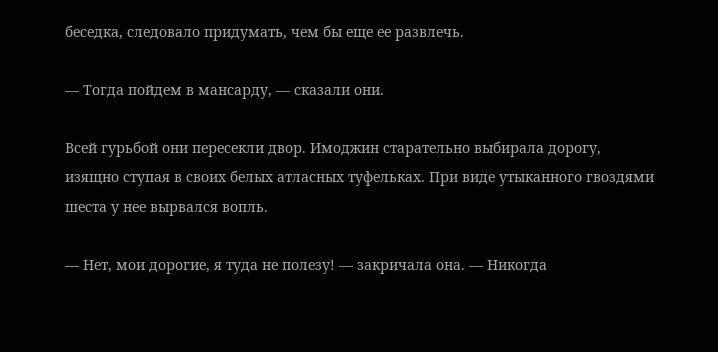беседка, следовало придумать, чем бы еще ее развлечь.

— Тогда пойдем в мансарду, — сказали они.

Всей гурьбой они пересекли двор. Имоджин старательно выбирала дорогу, изящно ступая в своих белых атласных туфельках. При виде утыканного гвоздями шеста у нее вырвался вопль.

— Нет, мои дорогие, я туда не полезу! — закричала она. — Никогда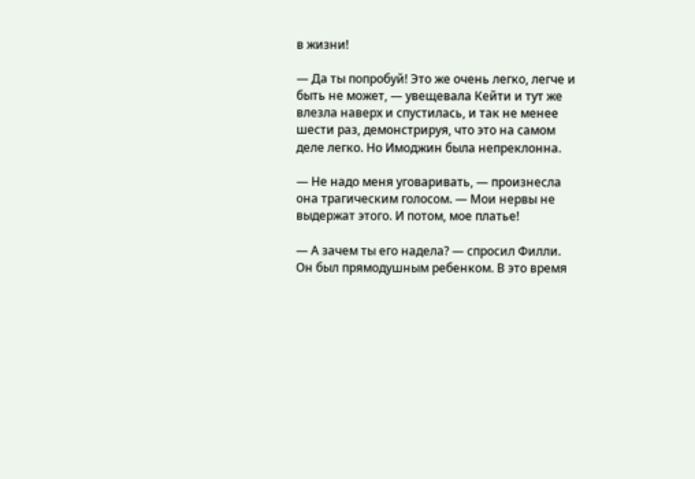в жизни!

— Да ты попробуй! Это же очень легко, легче и быть не может, — увещевала Кейти и тут же влезла наверх и спустилась, и так не менее шести раз, демонстрируя, что это на самом деле легко. Но Имоджин была непреклонна.

— Не надо меня уговаривать, — произнесла она трагическим голосом. — Мои нервы не выдержат этого. И потом, мое платье!

— А зачем ты его надела? — спросил Филли. Он был прямодушным ребенком. В это время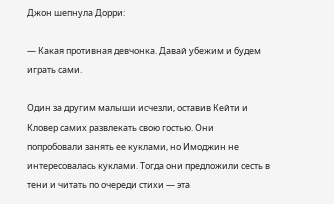Джон шепнула Дорри:

— Какая противная девчонка. Давай убежим и будем играть сами.

Один за другим малыши исчезли, оставив Кейти и Кловер самих развлекать свою гостью. Они попробовали занять ее куклами, но Имоджин не интересовалась куклами. Тогда они предложили сесть в тени и читать по очереди стихи — эта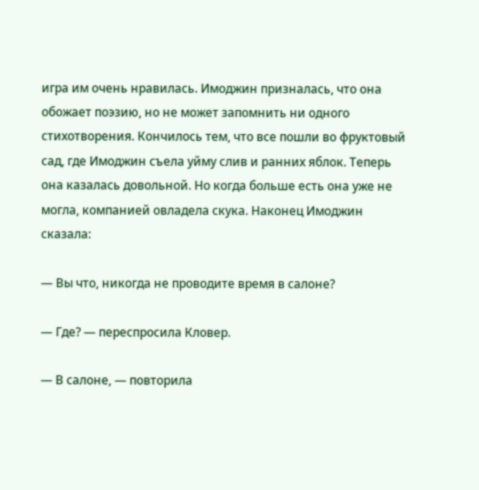игра им очень нравилась. Имоджин призналась, что она обожает поэзию, но не может запомнить ни одного стихотворения. Кончилось тем, что все пошли во фруктовый сад, где Имоджин съела уйму слив и ранних яблок. Теперь она казалась довольной. Но когда больше есть она уже не могла, компанией овладела скука. Наконец Имоджин сказала:

— Вы что, никогда не проводите время в салоне?

— Где? — переспросила Кловер.

— В салоне, — повторила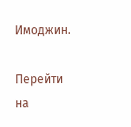Имоджин.

Перейти на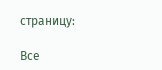страницу:

Все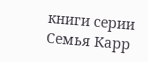книги серии Семья Карр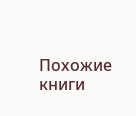Похожие книги